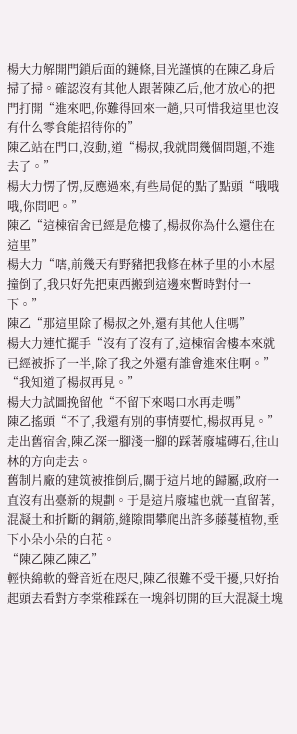楊大力解開門鎖后面的鏈條,目光謹慎的在陳乙身后掃了掃。確認沒有其他人跟著陳乙后,他才放心的把門打開“進來吧,你難得回來一趟,只可惜我這里也沒有什么零食能招待你的”
陳乙站在門口,沒動,道“楊叔,我就問幾個問題,不進去了。”
楊大力愣了愣,反應過來,有些局促的點了點頭“哦哦哦,你問吧。”
陳乙“這棟宿舍已經是危樓了,楊叔你為什么還住在這里”
楊大力“嗐,前幾天有野豬把我修在林子里的小木屋撞倒了,我只好先把東西搬到這邊來暫時對付一下。”
陳乙“那這里除了楊叔之外,還有其他人住嗎”
楊大力連忙擺手“沒有了沒有了,這棟宿舍樓本來就已經被拆了一半,除了我之外還有誰會進來住啊。”
“我知道了楊叔再見。”
楊大力試圖挽留他“不留下來喝口水再走嗎”
陳乙搖頭“不了,我還有別的事情要忙,楊叔再見。”
走出舊宿舍,陳乙深一腳淺一腳的踩著廢墟磚石,往山林的方向走去。
舊制片廠的建筑被推倒后,關于這片地的歸屬,政府一直沒有出臺新的規劃。于是這片廢墟也就一直留著,混凝土和折斷的鋼筋,縫隙間攀爬出許多藤蔓植物,垂下小朵小朵的白花。
“陳乙陳乙陳乙”
輕快綿軟的聲音近在咫尺,陳乙很難不受干擾,只好抬起頭去看對方李棠稚踩在一塊斜切開的巨大混凝土塊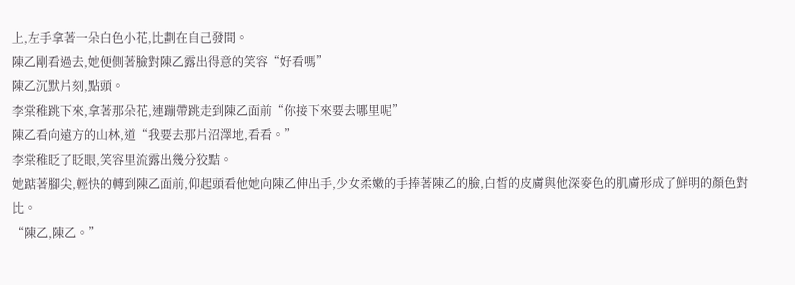上,左手拿著一朵白色小花,比劃在自己發間。
陳乙剛看過去,她便側著臉對陳乙露出得意的笑容“好看嗎”
陳乙沉默片刻,點頭。
李棠稚跳下來,拿著那朵花,連蹦帶跳走到陳乙面前“你接下來要去哪里呢”
陳乙看向遠方的山林,道“我要去那片沼澤地,看看。”
李棠稚眨了眨眼,笑容里流露出幾分狡黠。
她踮著腳尖,輕快的轉到陳乙面前,仰起頭看他她向陳乙伸出手,少女柔嫩的手捧著陳乙的臉,白皙的皮膚與他深麥色的肌膚形成了鮮明的顏色對比。
“陳乙,陳乙。”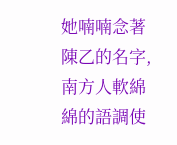她喃喃念著陳乙的名字,南方人軟綿綿的語調使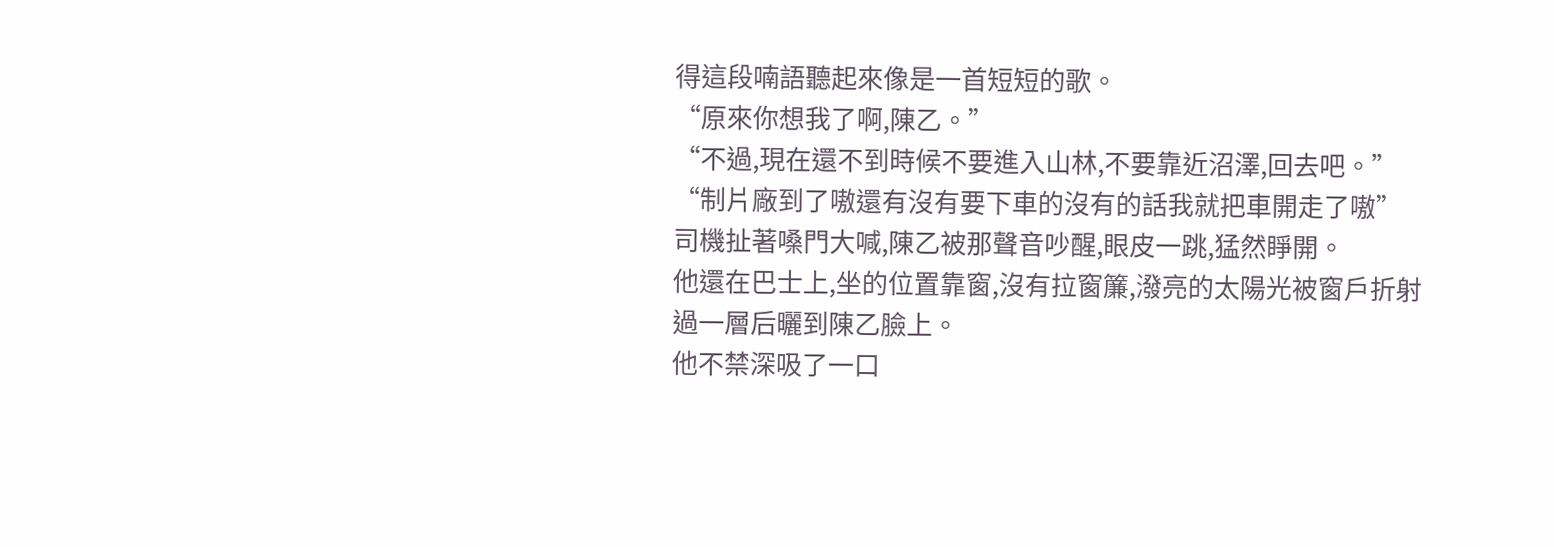得這段喃語聽起來像是一首短短的歌。
“原來你想我了啊,陳乙。”
“不過,現在還不到時候不要進入山林,不要靠近沼澤,回去吧。”
“制片廠到了嗷還有沒有要下車的沒有的話我就把車開走了嗷”
司機扯著嗓門大喊,陳乙被那聲音吵醒,眼皮一跳,猛然睜開。
他還在巴士上,坐的位置靠窗,沒有拉窗簾,潑亮的太陽光被窗戶折射過一層后曬到陳乙臉上。
他不禁深吸了一口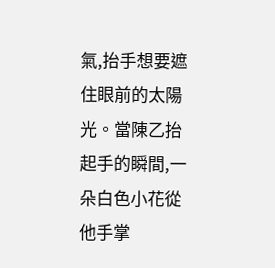氣,抬手想要遮住眼前的太陽光。當陳乙抬起手的瞬間,一朵白色小花從他手掌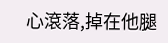心滾落,掉在他腿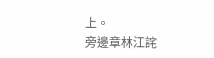上。
旁邊章林江詫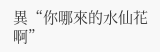異“你哪來的水仙花啊”